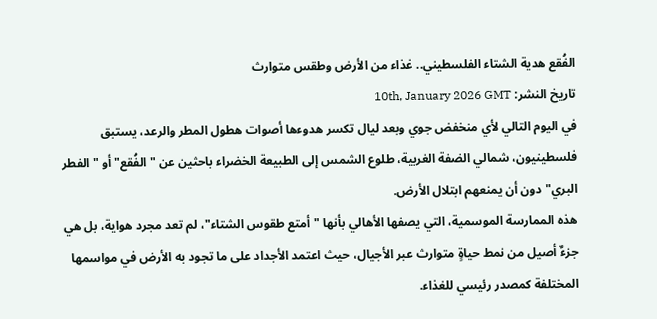الفُقع هدية الشتاء الفلسطيني.. غذاء من الأرض وطقس متوارث
تاريخ النشر: 10th, January 2026 GMT
في اليوم التالي لأي منخفض جوي وبعد ليال تكسر هدوءها أصوات هطول المطر والرعد، يستبق فلسطينيون، شمالي الضفة الغربية، طلوع الشمس إلى الطبيعة الخضراء باحثين عن "الفُقع" أو "الفطر البري" دون أن يمنعهم ابتلال الأرض.
هذه الممارسة الموسمية، التي يصفها الأهالي بأنها "أمتع طقوس الشتاء"، لم تعد مجرد هواية، بل هي جزءٌ أصيل من نمط حياةٍ متوارث عبر الأجيال، حيث اعتمد الأجداد على ما تجود به الأرض في مواسمها المختلفة كمصدر رئيسي للغذاء.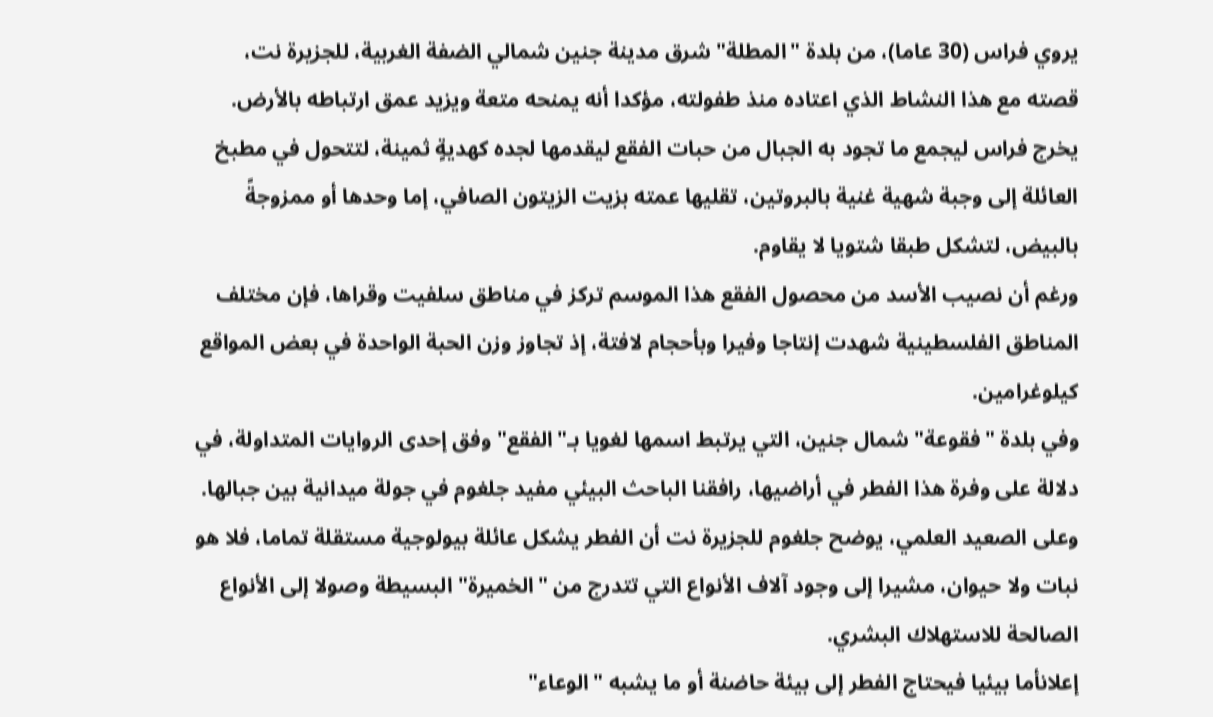يروي فراس (30 عاما)، من بلدة "المطلة" شرق مدينة جنين شمالي الضفة الغربية، للجزيرة نت، قصته مع هذا النشاط الذي اعتاده منذ طفولته، مؤكدا أنه يمنحه متعة ويزيد عمق ارتباطه بالأرض.
يخرج فراس ليجمع ما تجود به الجبال من حبات الفقع ليقدمها لجده كهديةٍ ثمينة، لتتحول في مطبخ العائلة إلى وجبة شهية غنية بالبروتين، تقليها عمته بزيت الزيتون الصافي، إما وحدها أو ممزوجةً بالبيض، لتشكل طبقا شتويا لا يقاوم.
ورغم أن نصيب الأسد من محصول الفقع هذا الموسم تركز في مناطق سلفيت وقراها، فإن مختلف المناطق الفلسطينية شهدت إنتاجا وفيرا وبأحجام لافتة، إذ تجاوز وزن الحبة الواحدة في بعض المواقع كيلوغرامين.
وفي بلدة "فقوعة" شمال جنين، التي يرتبط اسمها لغويا بـ"الفقع" وفق إحدى الروايات المتداولة، في دلالة على وفرة هذا الفطر في أراضيها، رافقنا الباحث البيئي مفيد جلغوم في جولة ميدانية بين جبالها.
وعلى الصعيد العلمي، يوضح جلغوم للجزيرة نت أن الفطر يشكل عائلة بيولوجية مستقلة تماما، فلا هو نبات ولا حيوان، مشيرا إلى وجود آلاف الأنواع التي تتدرج من "الخميرة" البسيطة وصولا إلى الأنواع الصالحة للاستهلاك البشري.
إعلانأما بيئيا فيحتاج الفطر إلى بيئة حاضنة أو ما يشبه "الوعاء"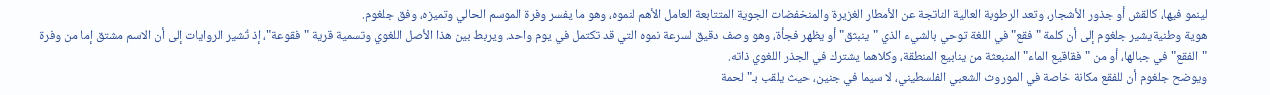لينمو فيها، كالقش أو جذور الأشجار، وتعد الرطوبة العالية الناتجة عن الأمطار الغزيرة والمنخفضات الجوية المتتابعة العامل الأهم لنموه، وهو ما يفسر وفرة الموسم الحالي وتميزه، وفق جلغوم.
هوية وطنيةيشير جلغوم إلى أن كلمة "فقع" في اللغة توحي بالشيء الذي "ينبثق" أو يظهر فجأة، وهو وصف دقيق لسرعة نموه التي قد تكتمل في يوم واحد. ويربط بين هذا الأصل اللغوي وتسمية قرية "فقوعة"، إذ تُشير الروايات إلى أن الاسم مشتق إما من وفرة "الفقع" في جبالها، أو من "فقاقيع الماء" المنبعثة من ينابيع المنطقة، وكلاهما يشترك في الجذر اللغوي ذاته.
ويوضح جلغوم أن للفقع مكانة خاصة في الموروث الشعبي الفلسطيني، لا سيما في جنين، حيث يلقب بـ"لحمة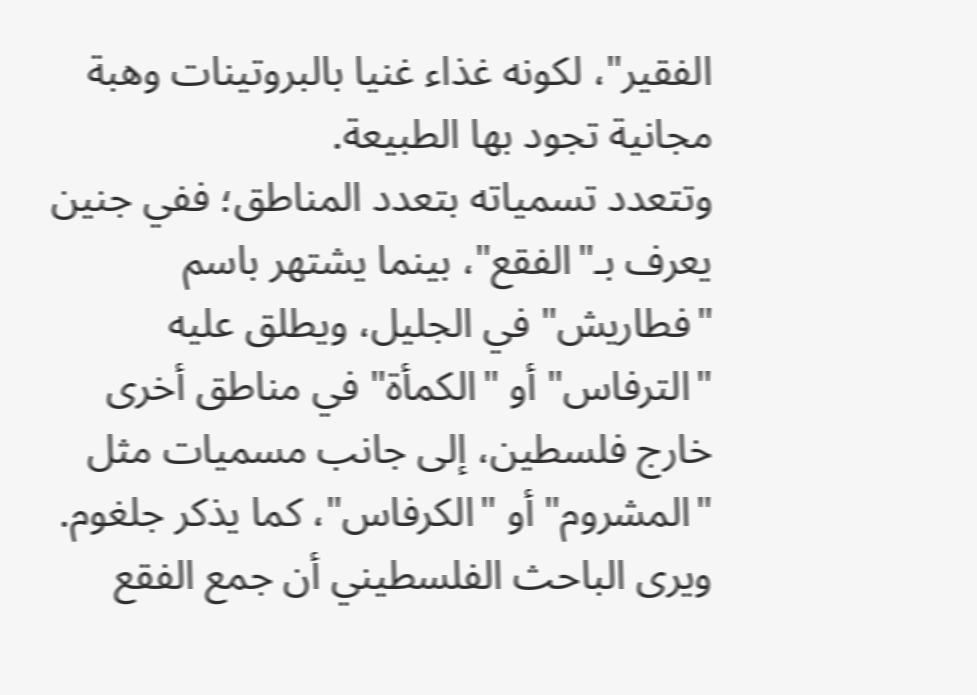الفقير"، لكونه غذاء غنيا بالبروتينات وهبة مجانية تجود بها الطبيعة.
وتتعدد تسمياته بتعدد المناطق؛ ففي جنين يعرف بـ"الفقع"، بينما يشتهر باسم "فطاريش" في الجليل، ويطلق عليه "الترفاس" أو "الكمأة" في مناطق أخرى خارج فلسطين، إلى جانب مسميات مثل "المشروم" أو "الكرفاس"، كما يذكر جلغوم.
ويرى الباحث الفلسطيني أن جمع الفقع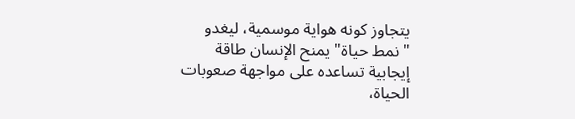يتجاوز كونه هواية موسمية، ليغدو "نمط حياة" يمنح الإنسان طاقة إيجابية تساعده على مواجهة صعوبات الحياة،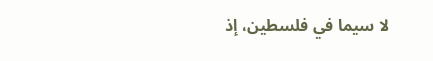لا سيما في فلسطين، إذ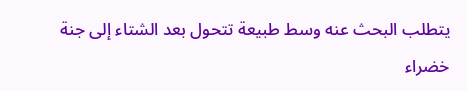يتطلب البحث عنه وسط طبيعة تتحول بعد الشتاء إلى جنة خضراء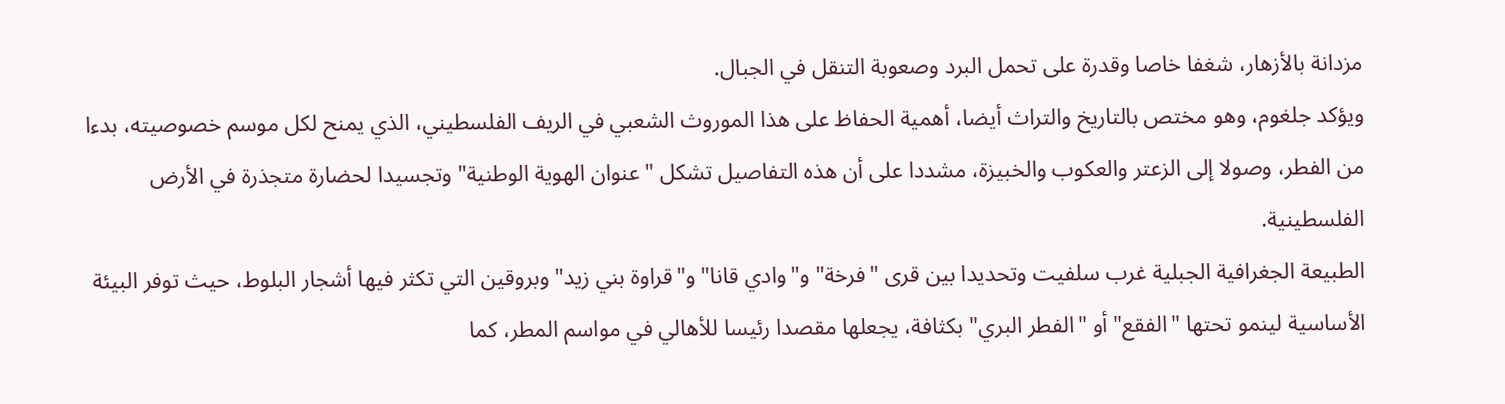مزدانة بالأزهار، شغفا خاصا وقدرة على تحمل البرد وصعوبة التنقل في الجبال.
ويؤكد جلغوم، وهو مختص بالتاريخ والتراث أيضا، أهمية الحفاظ على هذا الموروث الشعبي في الريف الفلسطيني، الذي يمنح لكل موسم خصوصيته، بدءا من الفطر، وصولا إلى الزعتر والعكوب والخبيزة، مشددا على أن هذه التفاصيل تشكل "عنوان الهوية الوطنية" وتجسيدا لحضارة متجذرة في الأرض الفلسطينية.
الطبيعة الجغرافية الجبلية غرب سلفيت وتحديدا بين قرى "فرخة" و"وادي قانا" و"قراوة بني زيد" وبروقين التي تكثر فيها أشجار البلوط، حيث توفر البيئة الأساسية لينمو تحتها "الفقع" أو "الفطر البري" بكثافة، يجعلها مقصدا رئيسا للأهالي في مواسم المطر، كما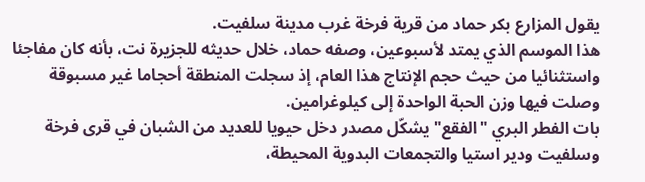يقول المزارع بكر حماد من قرية فرخة غرب مدينة سلفيت.
هذا الموسم الذي يمتد لأسبوعين، وصفه حماد، خلال حديثه للجزيرة نت، بأنه كان مفاجئا واستثنائيا من حيث حجم الإنتاج هذا العام، إذ سجلت المنطقة أحجاما غير مسبوقة وصلت فيها وزن الحبة الواحدة إلى كيلوغرامين.
بات الفطر البري "الفقع" يشكّل مصدر دخل حيويا للعديد من الشبان في قرى فرخة وسلفيت ودير استيا والتجمعات البدوية المحيطة،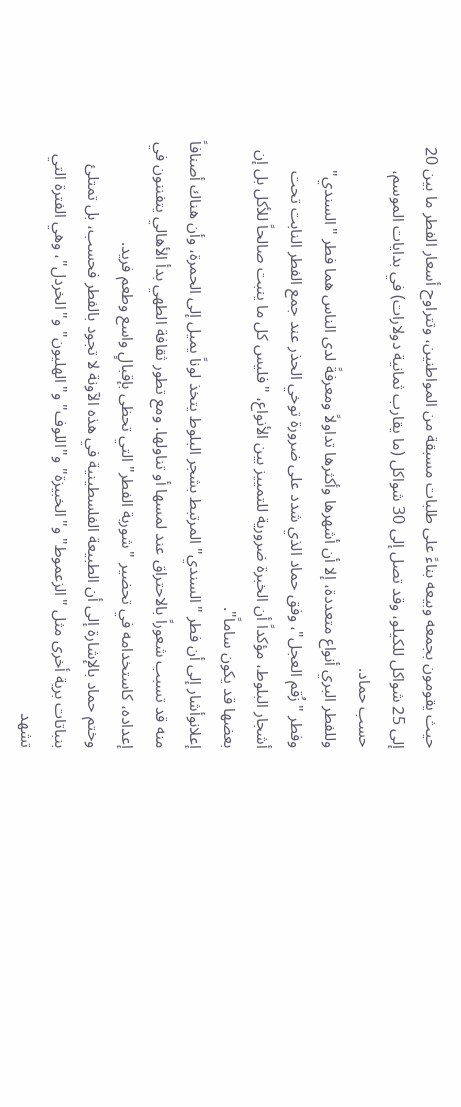حيث يقومون بجمعه وبيعه بناءً على طلبات مسبقة من المواطنين، وتتراوح أسعار الفطر ما بين 20 إلى 25 شواكل للكيلو، وقد تصل إلى 30 شواكل (ما يقارب ثمانية دولارات) في بدايات الموسم، حسب حماد.
وللفطر البري أنواع متعددة، إلا أن أشهرها وأكثرها تداولاً ومعرفةً لدى الناس هما فطر "السندي" وفطر "زُقم العجل"، وفق حماد الذي شدد على ضرورة توخي الحذر عند جمع الفطر النابت تحت أشجار البلوط، مؤكداً أن الخبرة ضرورية للتمييز بين الأنواع، "فليس كل ما ينبت صالحاً للأكل بل إن بعضها قد يكون ساماً".
إعلانوأشار إلى أن فطر "السندي" المرتبط بشجر البلوط يتخذ لوناً يميل إلى الحمرة، وأن هناك أصنافاً منه قد تسبب شعوراً بالاحتراق عند لمسها أو تناولها. ومع تطور ثقافة الطهي بدأ الأهالي يتفننون في إعداده، كاستخدامه في تحضير "شوربة الفطر" التي تحظى بإقبالٍ واسع وطعم فريد.
وختم حماد بالإشارة إلى أن الطبيعة الفلسطينية في هذه الآونة لا تجود بالفطر فحسب، بل تمتلئ بنباتات برية أخرى مثل "الزعموط" و"الخبيزة" و"اللوف" و"الهليون" و"الخردل"، وهي الفترة التي تشهد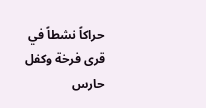حراكاً نشطاً في قرى فرخة وكفل حارس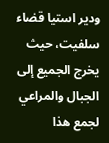ودير استيا قضاء سلفيت، حيث يخرج الجميع إلى الجبال والمراعي لجمع هذا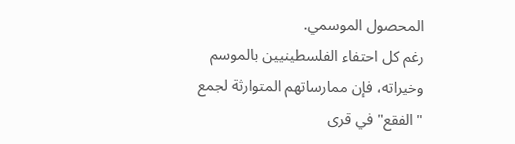المحصول الموسمي.
رغم كل احتفاء الفلسطينيين بالموسم وخيراته، فإن ممارساتهم المتوارثة لجمع "الفقع" في قرى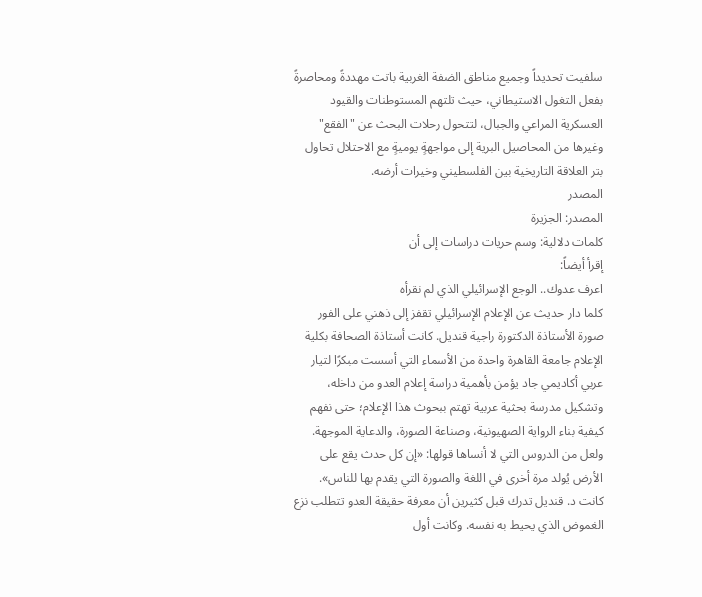سلفيت تحديداً وجميع مناطق الضفة الغربية باتت مهددةً ومحاصرةً بفعل التغول الاستيطاني، حيث تلتهم المستوطنات والقيود العسكرية المراعي والجبال، لتتحول رحلات البحث عن "الفقع" وغيرها من المحاصيل البرية إلى مواجهةٍ يوميةٍ مع الاحتلال تحاول بتر العلاقة التاريخية بين الفلسطيني وخيرات أرضه.
المصدر
المصدر: الجزيرة
كلمات دلالية: وسم حريات دراسات إلى أن
إقرأ أيضاً:
اعرف عدوك.. الوجع الإسرائيلي الذي لم نقرأه
كلما دار حديث عن الإعلام الإسرائيلي تقفز إلى ذهني على الفور صورة الأستاذة الدكتورة راجية قنديل. كانت أستاذة الصحافة بكلية الإعلام جامعة القاهرة واحدة من الأسماء التي أسست مبكرًا لتيار عربي أكاديمي جاد يؤمن بأهمية دراسة إعلام العدو من داخله، وتشكيل مدرسة بحثية عربية تهتم ببحوث هذا الإعلام؛ حتى نفهم كيفية بناء الرواية الصهيونية، وصناعة الصورة، والدعاية الموجهة.
ولعل من الدروس التي لا أنساها قولها: «إن كل حدث يقع على الأرض يُولد مرة أخرى في اللغة والصورة التي يقدم بها للناس».
كانت د. قنديل تدرك قبل كثيرين أن معرفة حقيقة العدو تتطلب نزع الغموض الذي يحيط به نفسه. وكانت أول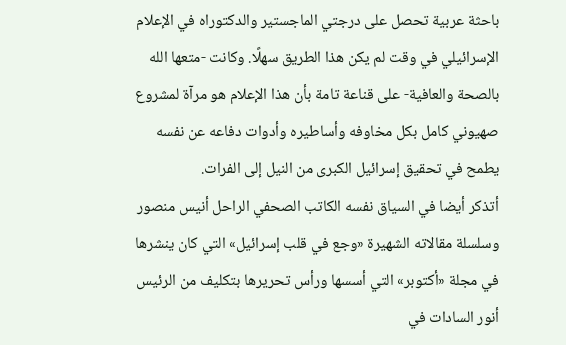باحثة عربية تحصل على درجتي الماجستير والدكتوراه في الإعلام الإسرائيلي في وقت لم يكن هذا الطريق سهلًا. وكانت -متعها الله بالصحة والعافية- على قناعة تامة بأن هذا الإعلام هو مرآة لمشروع صهيوني كامل بكل مخاوفه وأساطيره وأدوات دفاعه عن نفسه يطمح في تحقيق إسرائيل الكبرى من النيل إلى الفرات.
أتذكر أيضا في السياق نفسه الكاتب الصحفي الراحل أنيس منصور وسلسلة مقالاته الشهيرة «وجع في قلب إسرائيل» التي كان ينشرها في مجلة «أكتوبر» التي أسسها ورأس تحريرها بتكليف من الرئيس أنور السادات في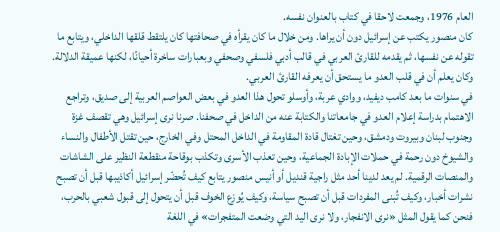العام 1976، وجمعت لاحقا في كتاب بالعنوان نفسه.
كان منصور يكتب عن إسرائيل دون أن يراها. ومن خلال ما كان يقرأه في صحافتها كان يلتقط قلقها الداخلي، ويتابع ما تقوله عن نفسها، ثم يقدمه للقارئ العربي في قالب أدبي فلسفي وصحفي وبعبارات ساخرة أحيانًا، لكنها عميقة الدلالة. وكان يعلم أن في قلب العدو ما يستحق أن يعرفه القارئ العربي.
في سنوات ما بعد كامب ديفيد، ووادي عربة، وأوسلو تحول هذا العدو في بعض العواصم العربية إلى صديق، وتراجع الاهتمام بدراسة إعلام العدو في جامعاتنا والكتابة عنه من الداخل في صحفنا. صرنا نرى إسرائيل وهي تقصف غزة وجنوب لبنان وبيروت ودمشق، وحين تغتال قادة المقاومة في الداخل المحتل وفي الخارج، حين تقتل الأطفال والنساء والشيوخ دون رحمة في حملات الإبادة الجماعية، وحين تعذب الأسرى وتكذب بوقاحة منقطعة النظير على الشاشات والمنصات الرقمية. لم يعد لدينا أحد مثل راجية قنديل أو أنيس منصور يتابع كيف تُحضّر إسرائيل أكاذيبها قبل أن تصبح نشرات أخبار، وكيف تُبنى المفردات قبل أن تصبح سياسة، وكيف يُوزع الخوف قبل أن يتحول إلى قبول شعبي بالحرب، فنحن كما يقول المثل «نرى الانفجار، ولا نرى اليد التي وضعت المتفجرات» في اللغة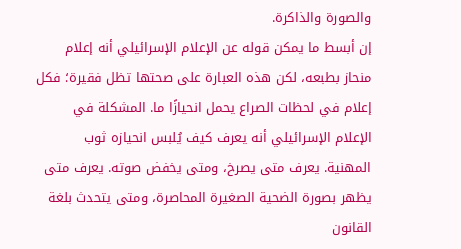والصورة والذاكرة.
إن أبسط ما يمكن قوله عن الإعلام الإسرائيلي أنه إعلام منحاز بطبعه، لكن هذه العبارة على صحتها تظل فقيرة؛ فكل إعلام في لحظات الصراع يحمل انحيازًا ما. المشكلة في الإعلام الإسرائيلي أنه يعرف كيف يُلبس انحيازه ثوب المهنية. يعرف متى يصرخ، ومتى يخفض صوته. يعرف متى يظهر بصورة الضحية الصغيرة المحاصرة، ومتى يتحدث بلغة القانون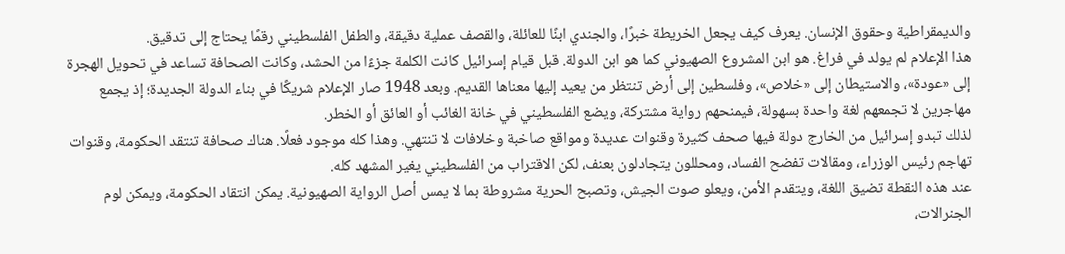والديمقراطية وحقوق الإنسان. يعرف كيف يجعل الخريطة خبرًا، والجندي ابنًا للعائلة، والقصف عملية دقيقة، والطفل الفلسطيني رقمًا يحتاج إلى تدقيق.
هذا الإعلام لم يولد في فراغ. هو ابن المشروع الصهيوني كما هو ابن الدولة. قبل قيام إسرائيل كانت الكلمة جزءًا من الحشد، وكانت الصحافة تساعد في تحويل الهجرة إلى «عودة»، والاستيطان إلى «خلاص»، وفلسطين إلى أرض تنتظر من يعيد إليها معناها القديم. وبعد 1948 صار الإعلام شريكًا في بناء الدولة الجديدة؛ إذ يجمع مهاجرين لا تجمعهم لغة واحدة بسهولة، فيمنحهم رواية مشتركة، ويضع الفلسطيني في خانة الغائب أو العائق أو الخطر.
لذلك تبدو إسرائيل من الخارج دولة فيها صحف كثيرة وقنوات عديدة ومواقع صاخبة وخلافات لا تنتهي. وهذا كله موجود فعلًا. هناك صحافة تنتقد الحكومة، وقنوات تهاجم رئيس الوزراء، ومقالات تفضح الفساد، ومحللون يتجادلون بعنف، لكن الاقتراب من الفلسطيني يغير المشهد كله.
عند هذه النقطة تضيق اللغة، ويتقدم الأمن، ويعلو صوت الجيش، وتصبح الحرية مشروطة بما لا يمس أصل الرواية الصهيونية. يمكن انتقاد الحكومة، ويمكن لوم الجنرالات،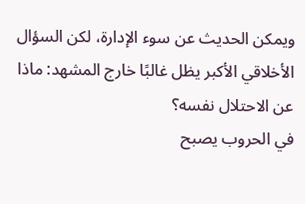ويمكن الحديث عن سوء الإدارة، لكن السؤال الأخلاقي الأكبر يظل غالبًا خارج المشهد: ماذا عن الاحتلال نفسه؟
في الحروب يصبح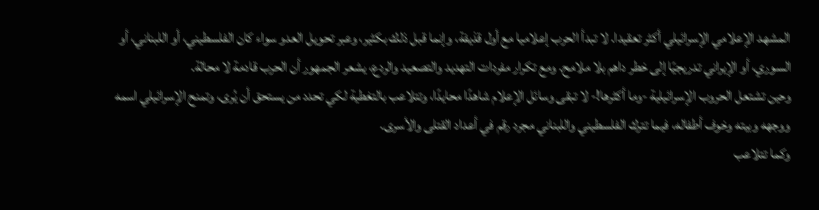المشهد الإعلامي الإسرائيلي أكثر تعقيدا. لا تبدأ الحرب إعلاميا مع أول قذيفة، وإنما قبل ذلك بكثير، وعبر تحويل العدو سواء كان الفلسطيني، أو اللبناني، أو السوري، أو الإيراني تدريجيًا إلى خطر داهم بلا ملامح. ومع تكرار مفردات التهديد والتصعيد والردع، يشعر الجمهور أن الحرب قادمة لا محالة.
وحين تشتعل الحروب الإسرائيلية -وما أكثرها!- لا تبقى وسائل الإعلام شاهدًا محايدًا، وتتلاعب بالتغطية لكي تحدد من يستحق أن يُرى، وتمنح الإسرائيلي اسمه ووجهه وبيته وخوف أطفاله، فيما تترك الفلسطيني واللبناني مجرد رقم في أعداد القتلى والأسرى.
وكما تتلاعب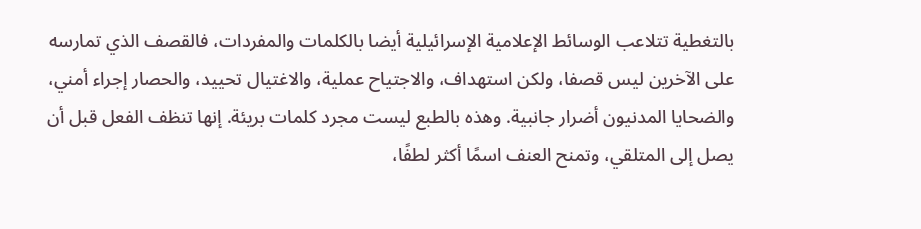بالتغطية تتلاعب الوسائط الإعلامية الإسرائيلية أيضا بالكلمات والمفردات، فالقصف الذي تمارسه على الآخرين ليس قصفا، ولكن استهداف، والاجتياح عملية، والاغتيال تحييد، والحصار إجراء أمني، والضحايا المدنيون أضرار جانبية. وهذه بالطبع ليست مجرد كلمات بريئة. إنها تنظف الفعل قبل أن يصل إلى المتلقي، وتمنح العنف اسمًا أكثر لطفًا،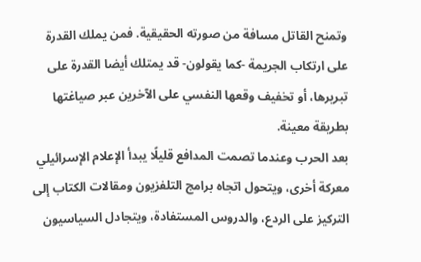وتمنح القاتل مسافة من صورته الحقيقية. فمن يملك القدرة على ارتكاب الجريمة -كما يقولون- قد يمتلك أيضا القدرة على تبريرها، أو تخفيف وقعها النفسي على الآخرين عبر صياغتها بطريقة معينة.
بعد الحرب وعندما تصمت المدافع قليلًا يبدأ الإعلام الإسرائيلي معركة أخرى، ويتحول اتجاه برامج التلفزيون ومقالات الكتاب إلى التركيز على الردع، والدروس المستفادة، ويتجادل السياسيون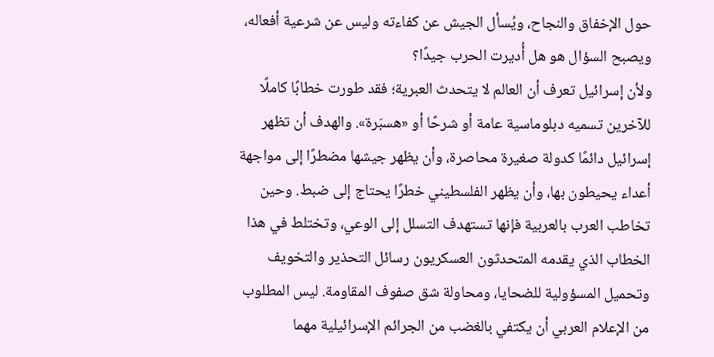حول الإخفاق والنجاح، ويُسأل الجيش عن كفاءته وليس عن شرعية أفعاله، ويصبح السؤال هو هل أُديرت الحرب جيدًا؟
ولأن إسرائيل تعرف أن العالم لا يتحدث العبرية؛ فقد طورت خطابًا كاملًا للآخرين تسميه دبلوماسية عامة أو شرحًا أو «هسبَرة». والهدف أن تظهر إسرائيل دائمًا كدولة صغيرة محاصرة، وأن يظهر جيشها مضطرًا إلى مواجهة أعداء يحيطون بها، وأن يظهر الفلسطيني خطرًا يحتاج إلى ضبط. وحين تخاطب العرب بالعربية فإنها تستهدف التسلل إلى الوعي، وتختلط في هذا الخطاب الذي يقدمه المتحدثون العسكريون رسائل التحذير والتخويف وتحميل المسؤولية للضحايا، ومحاولة شق صفوف المقاومة. ليس المطلوب من الإعلام العربي أن يكتفي بالغضب من الجرائم الإسرائيلية مهما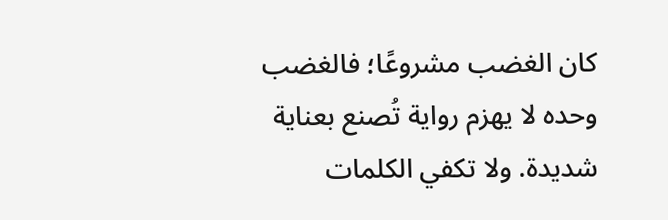كان الغضب مشروعًا؛ فالغضب وحده لا يهزم رواية تُصنع بعناية شديدة. ولا تكفي الكلمات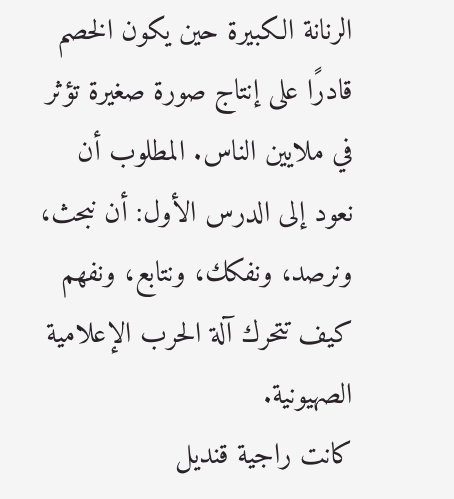الرنانة الكبيرة حين يكون الخصم قادرًا على إنتاج صورة صغيرة تؤثر في ملايين الناس. المطلوب أن نعود إلى الدرس الأول: أن نبحث، ونرصد، ونفكك، ونتابع، ونفهم كيف تتحرك آلة الحرب الإعلامية الصهيونية.
كانت راجية قنديل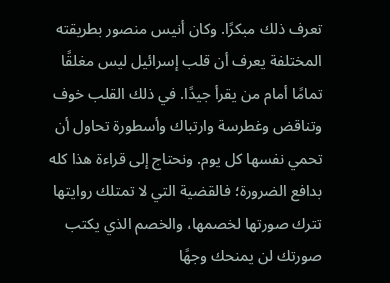تعرف ذلك مبكرًا. وكان أنيس منصور بطريقته المختلفة يعرف أن قلب إسرائيل ليس مغلقًا تمامًا أمام من يقرأ جيدًا. في ذلك القلب خوف وتناقض وغطرسة وارتباك وأسطورة تحاول أن تحمي نفسها كل يوم. ونحتاج إلى قراءة هذا كله بدافع الضرورة؛ فالقضية التي لا تمتلك روايتها تترك صورتها لخصمها، والخصم الذي يكتب صورتك لن يمنحك وجهًا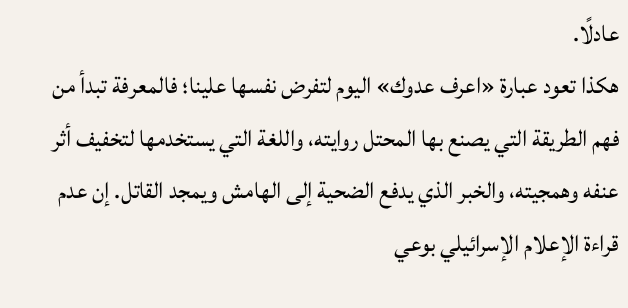عادلًا.
هكذا تعود عبارة «اعرف عدوك» اليوم لتفرض نفسها علينا؛ فالمعرفة تبدأ من فهم الطريقة التي يصنع بها المحتل روايته، واللغة التي يستخدمها لتخفيف أثر عنفه وهمجيته، والخبر الذي يدفع الضحية إلى الهامش ويمجد القاتل. إن عدم قراءة الإعلام الإسرائيلي بوعي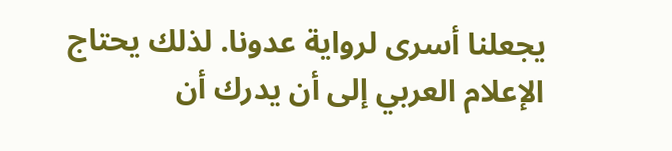يجعلنا أسرى لرواية عدونا. لذلك يحتاج الإعلام العربي إلى أن يدرك أن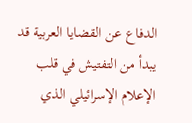الدفاع عن القضايا العربية قد يبدأ من التفتيش في قلب الإعلام الإسرائيلي الذي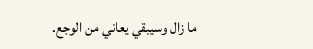ما زال وسيبقي يعاني من الوجع.